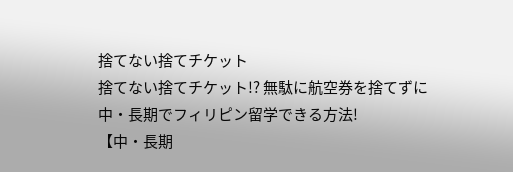捨てない捨てチケット
捨てない捨てチケット!? 無駄に航空券を捨てずに中・長期でフィリピン留学できる方法!
【中・長期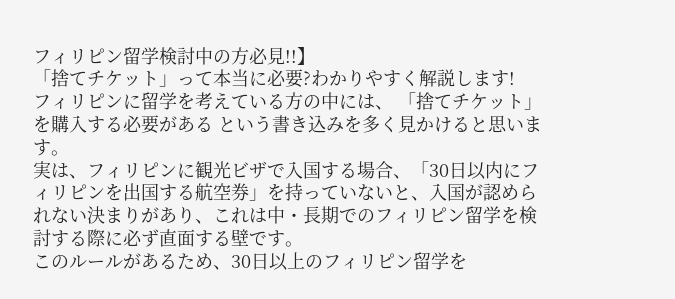フィリピン留学検討中の方必見!!】
「捨てチケット」って本当に必要?わかりやすく解説します!
フィリピンに留学を考えている方の中には、 「捨てチケット」を購入する必要がある という書き込みを多く見かけると思います。
実は、フィリピンに観光ビザで入国する場合、「30日以内にフィリピンを出国する航空券」を持っていないと、入国が認められない決まりがあり、これは中・長期でのフィリピン留学を検討する際に必ず直面する壁です。
このルールがあるため、30日以上のフィリピン留学を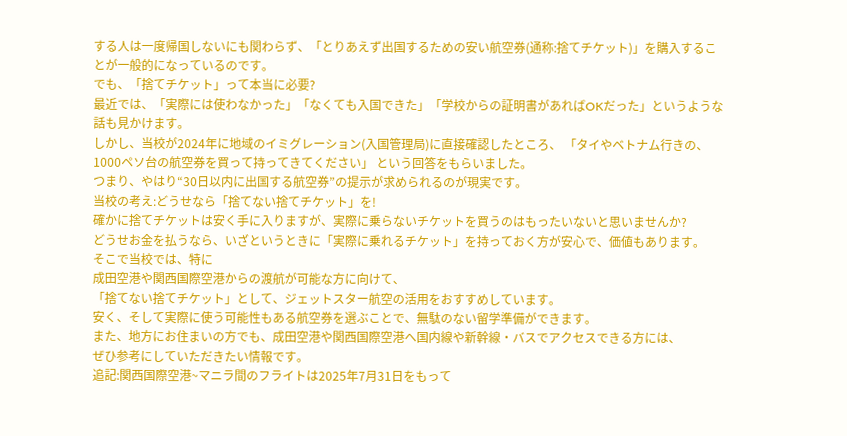する人は一度帰国しないにも関わらず、「とりあえず出国するための安い航空券(通称:捨てチケット)」を購入することが一般的になっているのです。
でも、「捨てチケット」って本当に必要?
最近では、「実際には使わなかった」「なくても入国できた」「学校からの証明書があればOKだった」というような話も見かけます。
しかし、当校が2024年に地域のイミグレーション(入国管理局)に直接確認したところ、 「タイやベトナム行きの、1000ペソ台の航空券を買って持ってきてください」 という回答をもらいました。
つまり、やはり“30日以内に出国する航空券”の提示が求められるのが現実です。
当校の考え:どうせなら「捨てない捨てチケット」を!
確かに捨てチケットは安く手に入りますが、実際に乗らないチケットを買うのはもったいないと思いませんか?
どうせお金を払うなら、いざというときに「実際に乗れるチケット」を持っておく方が安心で、価値もあります。
そこで当校では、特に
成田空港や関西国際空港からの渡航が可能な方に向けて、
「捨てない捨てチケット」として、ジェットスター航空の活用をおすすめしています。
安く、そして実際に使う可能性もある航空券を選ぶことで、無駄のない留学準備ができます。
また、地方にお住まいの方でも、成田空港や関西国際空港へ国内線や新幹線・バスでアクセスできる方には、
ぜひ参考にしていただきたい情報です。
追記:関西国際空港~マニラ間のフライトは2025年7月31日をもって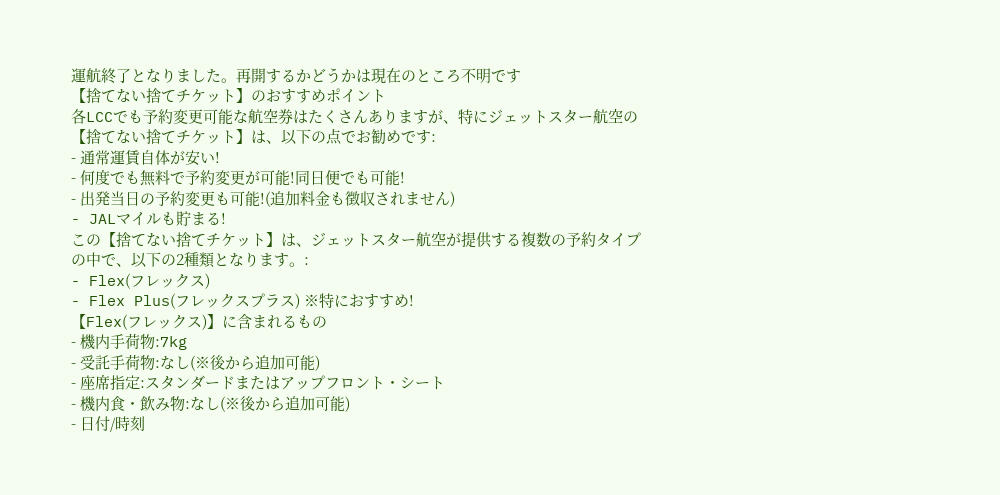運航終了となりました。再開するかどうかは現在のところ不明です
【捨てない捨てチケット】のおすすめポイント
各LCCでも予約変更可能な航空券はたくさんありますが、特にジェットスター航空の【捨てない捨てチケット】は、以下の点でお勧めです:
- 通常運賃自体が安い!
- 何度でも無料で予約変更が可能!同日便でも可能!
- 出発当日の予約変更も可能!(追加料金も徴収されません)
- JALマイルも貯まる!
この【捨てない捨てチケット】は、ジェットスター航空が提供する複数の予約タイプの中で、以下の2種類となります。:
- Flex(フレックス)
- Flex Plus(フレックスプラス) ※特におすすめ!
【Flex(フレックス)】に含まれるもの
- 機内手荷物:7kg
- 受託手荷物:なし(※後から追加可能)
- 座席指定:スタンダードまたはアップフロント・シート
- 機内食・飲み物:なし(※後から追加可能)
- 日付/時刻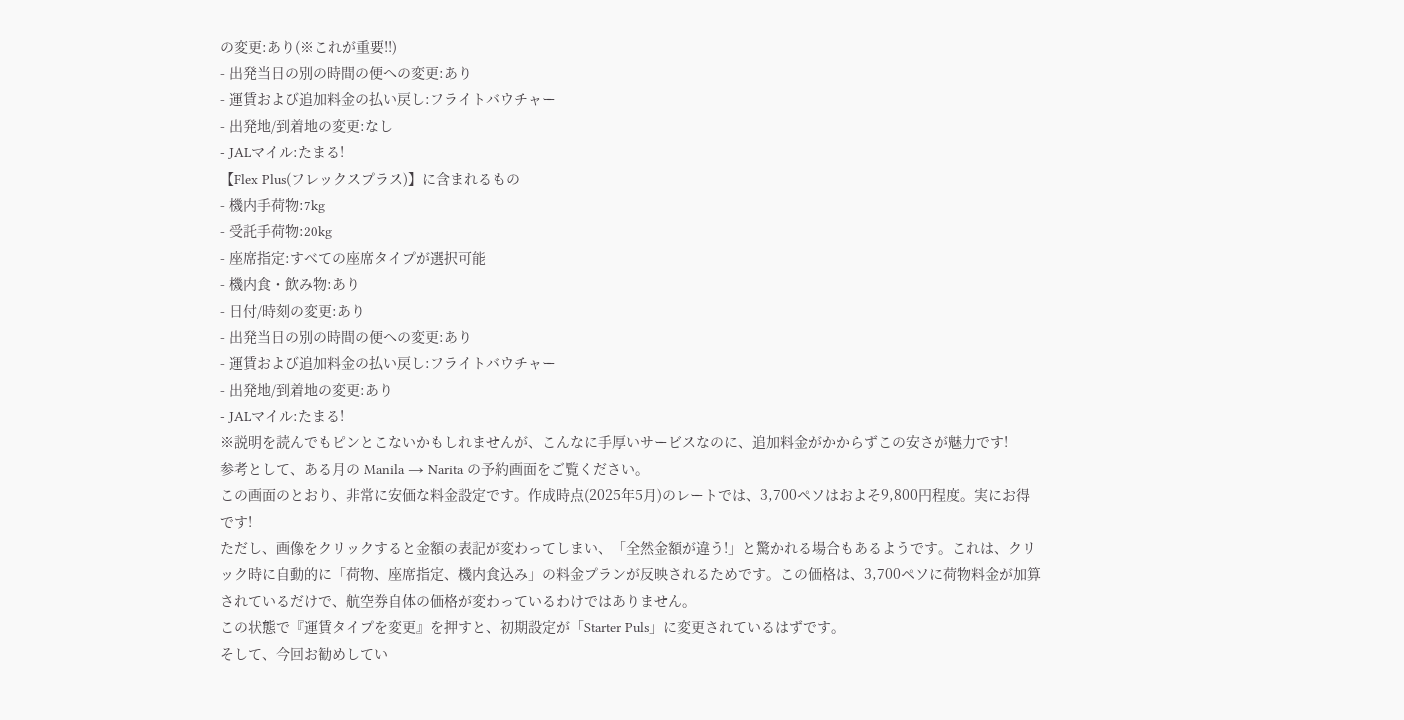の変更:あり(※これが重要!!)
- 出発当日の別の時間の便への変更:あり
- 運賃および追加料金の払い戻し:フライトバウチャー
- 出発地/到着地の変更:なし
- JALマイル:たまる!
【Flex Plus(フレックスプラス)】に含まれるもの
- 機内手荷物:7kg
- 受託手荷物:20kg
- 座席指定:すべての座席タイプが選択可能
- 機内食・飲み物:あり
- 日付/時刻の変更:あり
- 出発当日の別の時間の便への変更:あり
- 運賃および追加料金の払い戻し:フライトバウチャー
- 出発地/到着地の変更:あり
- JALマイル:たまる!
※説明を読んでもピンとこないかもしれませんが、こんなに手厚いサービスなのに、追加料金がかからずこの安さが魅力です!
参考として、ある月の Manila → Narita の予約画面をご覧ください。
この画面のとおり、非常に安価な料金設定です。作成時点(2025年5月)のレートでは、3,700ペソはおよそ9,800円程度。実にお得です!
ただし、画像をクリックすると金額の表記が変わってしまい、「全然金額が違う!」と驚かれる場合もあるようです。これは、クリック時に自動的に「荷物、座席指定、機内食込み」の料金プランが反映されるためです。この価格は、3,700ペソに荷物料金が加算されているだけで、航空券自体の価格が変わっているわけではありません。
この状態で『運賃タイプを変更』を押すと、初期設定が「Starter Puls」に変更されているはずです。
そして、今回お勧めしてい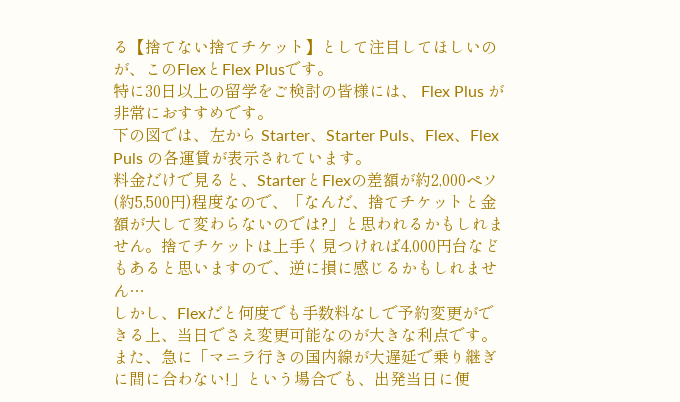る【捨てない捨てチケット】として注目してほしいのが、このFlexとFlex Plusです。
特に30日以上の留学をご検討の皆様には、 Flex Plus が非常におすすめです。
下の図では、左から Starter、Starter Puls、Flex、Flex Puls の各運賃が表示されています。
料金だけで見ると、StarterとFlexの差額が約2,000ペソ(約5,500円)程度なので、「なんだ、捨てチケットと金額が大して変わらないのでは?」と思われるかもしれません。捨てチケットは上手く見つければ4,000円台などもあると思いますので、逆に損に感じるかもしれません…
しかし、Flexだと何度でも手数料なしで予約変更ができる上、当日でさえ変更可能なのが大きな利点です。
また、急に「マニラ行きの国内線が大遅延で乗り継ぎに間に合わない!」という場合でも、出発当日に便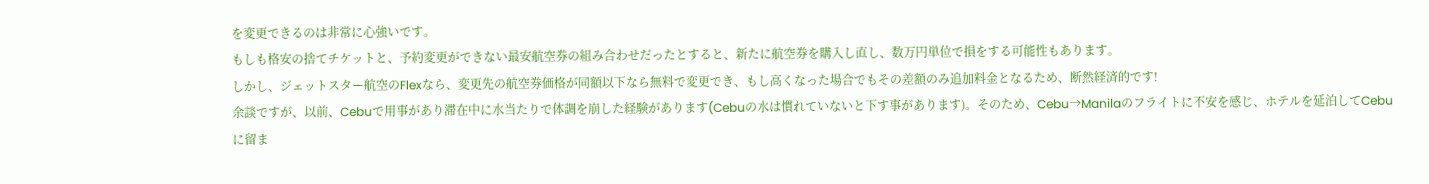を変更できるのは非常に心強いです。
もしも格安の捨てチケットと、予約変更ができない最安航空券の組み合わせだったとすると、新たに航空券を購入し直し、数万円単位で損をする可能性もあります。
しかし、ジェットスター航空のFlexなら、変更先の航空券価格が同額以下なら無料で変更でき、もし高くなった場合でもその差額のみ追加料金となるため、断然経済的です!
余談ですが、以前、Cebuで用事があり滞在中に水当たりで体調を崩した経験があります(Cebuの水は慣れていないと下す事があります)。そのため、Cebu→Manilaのフライトに不安を感じ、ホテルを延泊してCebuに留ま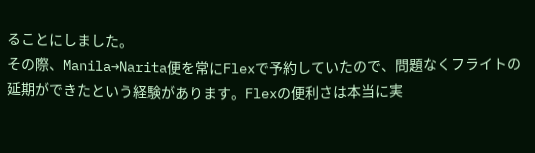ることにしました。
その際、Manila→Narita便を常にFlexで予約していたので、問題なくフライトの延期ができたという経験があります。Flexの便利さは本当に実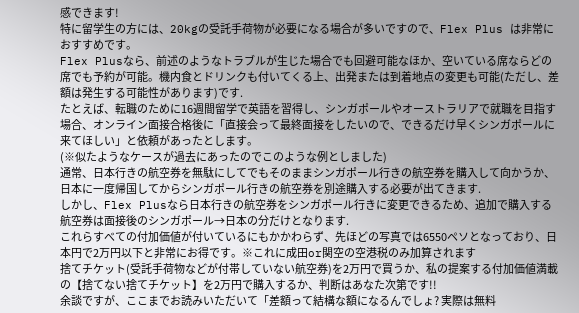感できます!
特に留学生の方には、20kgの受託手荷物が必要になる場合が多いですので、Flex Plus は非常におすすめです。
Flex Plusなら、前述のようなトラブルが生じた場合でも回避可能なほか、空いている席ならどの席でも予約が可能。機内食とドリンクも付いてくる上、出発または到着地点の変更も可能(ただし、差額は発生する可能性があります)です.
たとえば、転職のために16週間留学で英語を習得し、シンガポールやオーストラリアで就職を目指す場合、オンライン面接合格後に「直接会って最終面接をしたいので、できるだけ早くシンガポールに来てほしい」と依頼があったとします。
(※似たようなケースが過去にあったのでこのような例としました)
通常、日本行きの航空券を無駄にしてでもそのままシンガポール行きの航空券を購入して向かうか、日本に一度帰国してからシンガポール行きの航空券を別途購入する必要が出てきます.
しかし、Flex Plusなら日本行きの航空券をシンガポール行きに変更できるため、追加で購入する航空券は面接後のシンガポール→日本の分だけとなります.
これらすべての付加価値が付いているにもかかわらず、先ほどの写真では6550ペソとなっており、日本円で2万円以下と非常にお得です。※これに成田or関空の空港税のみ加算されます
捨てチケット(受託手荷物などが付帯していない航空券)を2万円で買うか、私の提案する付加価値満載の【捨てない捨てチケット】を2万円で購入するか、判断はあなた次第です!!
余談ですが、ここまでお読みいただいて「差額って結構な額になるんでしょ? 実際は無料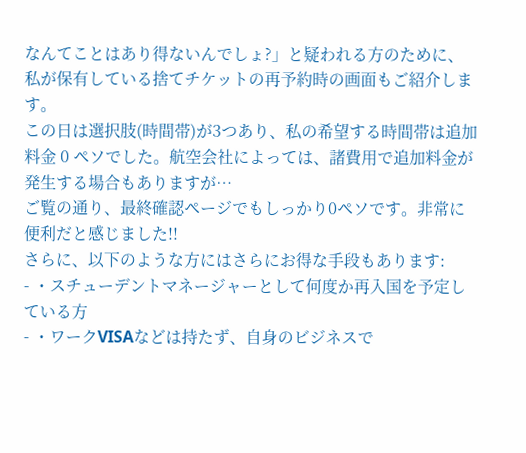なんてことはあり得ないんでしょ?」と疑われる方のために、私が保有している捨てチケットの再予約時の画面もご紹介します。
この日は選択肢(時間帯)が3つあり、私の希望する時間帯は追加料金 0 ペソでした。航空会社によっては、諸費用で追加料金が発生する場合もありますが…
ご覧の通り、最終確認ページでもしっかり0ペソです。非常に便利だと感じました!!
さらに、以下のような方にはさらにお得な手段もあります:
- ・スチューデントマネージャーとして何度か再入国を予定している方
- ・ワークVISAなどは持たず、自身のビジネスで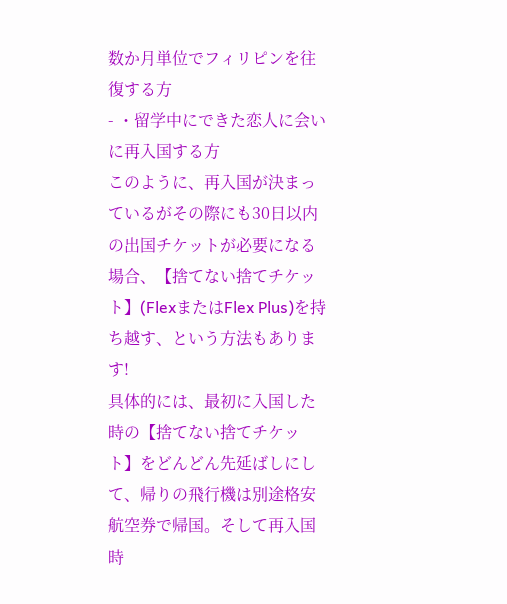数か月単位でフィリピンを往復する方
- ・留学中にできた恋人に会いに再入国する方
このように、再入国が決まっているがその際にも30日以内の出国チケットが必要になる場合、【捨てない捨てチケット】(FlexまたはFlex Plus)を持ち越す、という方法もあります!
具体的には、最初に入国した時の【捨てない捨てチケット】をどんどん先延ばしにして、帰りの飛行機は別途格安航空券で帰国。そして再入国時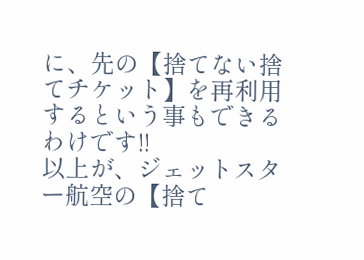に、先の【捨てない捨てチケット】を再利用するという事もできるわけです!!
以上が、ジェットスター航空の【捨て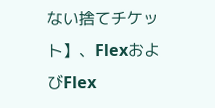ない捨てチケット】、FlexおよびFlex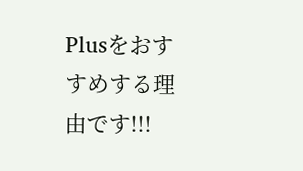Plusをおすすめする理由です!!!